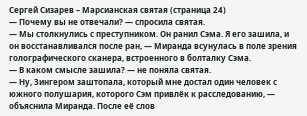Сергей Сизарев – Марсианская святая (страница 24)
— Почему вы не отвечали? — спросила святая.
— Мы столкнулись с преступником. Он ранил Сэма. Я его зашила, и он восстанавливался после ран, — Миранда всунулась в поле зрения голографического сканера, встроенного в болталку Сэма.
— В каком смысле зашила? — не поняла святая.
— Ну, Зингером заштопала, который мне достал один человек с южного полушария, которого Сэм привлёк к расследованию, — объяснила Миранда. После её слов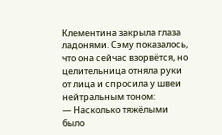Клементина закрыла глаза ладонями. Сэму показалось, что она сейчас взорвётся, но целительница отняла руки от лица и спросила у швеи нейтральным тоном:
— Насколько тяжёлыми было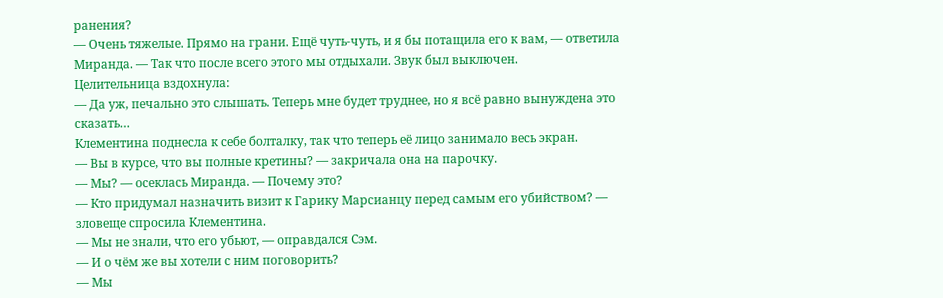ранения?
— Очень тяжелые. Прямо на грани. Ещё чуть-чуть, и я бы потащила его к вам, — ответила Миранда. — Так что после всего этого мы отдыхали. Звук был выключен.
Целительница вздохнула:
— Да уж, печально это слышать. Теперь мне будет труднее, но я всё равно вынуждена это сказать…
Клементина поднесла к себе болталку, так что теперь её лицо занимало весь экран.
— Вы в курсе, что вы полные кретины? — закричала она на парочку.
— Мы? — осеклась Миранда. — Почему это?
— Кто придумал назначить визит к Гарику Марсианцу перед самым его убийством? — зловеще спросила Клементина.
— Мы не знали, что его убьют, — оправдался Сэм.
— И о чём же вы хотели с ним поговорить?
— Мы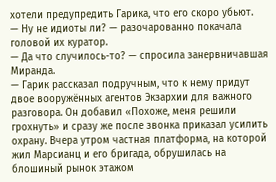хотели предупредить Гарика, что его скоро убьют.
— Ну не идиоты ли? — разочарованно покачала головой их куратор.
— Да что случилось-то? — спросила занервничавшая Миранда.
— Гарик рассказал подручным, что к нему придут двое вооружённых агентов Экзархии для важного разговора. Он добавил «Похоже, меня решили грохнуть» и сразу же после звонка приказал усилить охрану. Вчера утром частная платформа, на которой жил Марсианц и его бригада, обрушилась на блошиный рынок этажом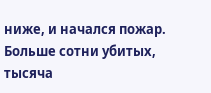ниже, и начался пожар. Больше сотни убитых, тысяча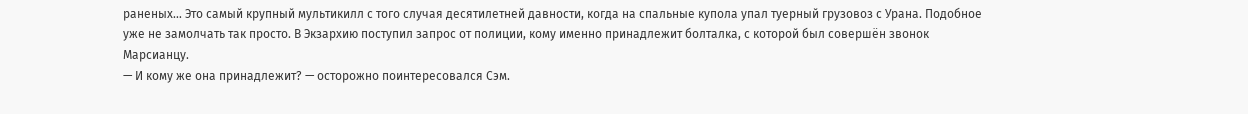раненых… Это самый крупный мультикилл с того случая десятилетней давности, когда на спальные купола упал туерный грузовоз с Урана. Подобное уже не замолчать так просто. В Экзархию поступил запрос от полиции, кому именно принадлежит болталка, с которой был совершён звонок Марсианцу.
— И кому же она принадлежит? — осторожно поинтересовался Сэм.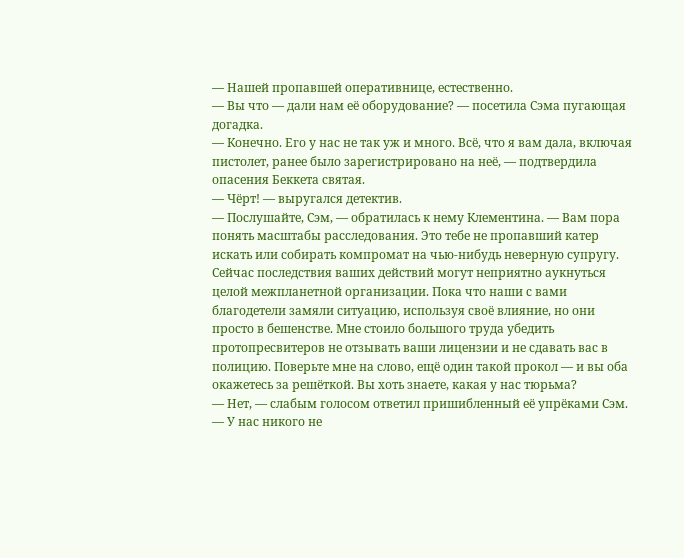— Нашей пропавшей оперативнице, естественно.
— Вы что — дали нам её оборудование? — посетила Сэма пугающая догадка.
— Конечно. Его у нас не так уж и много. Всё, что я вам дала, включая пистолет, ранее было зарегистрировано на неё, — подтвердила опасения Беккета святая.
— Чёрт! — выругался детектив.
— Послушайте, Сэм, — обратилась к нему Клементина. — Вам пора понять масштабы расследования. Это тебе не пропавший катер искать или собирать компромат на чью-нибудь неверную супругу. Сейчас последствия ваших действий могут неприятно аукнуться целой межпланетной организации. Пока что наши с вами благодетели замяли ситуацию, используя своё влияние, но они просто в бешенстве. Мне стоило большого труда убедить протопресвитеров не отзывать ваши лицензии и не сдавать вас в полицию. Поверьте мне на слово, ещё один такой прокол — и вы оба окажетесь за решёткой. Вы хоть знаете, какая у нас тюрьма?
— Нет, — слабым голосом ответил пришибленный её упрёками Сэм.
— У нас никого не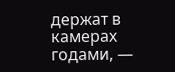держат в камерах годами, —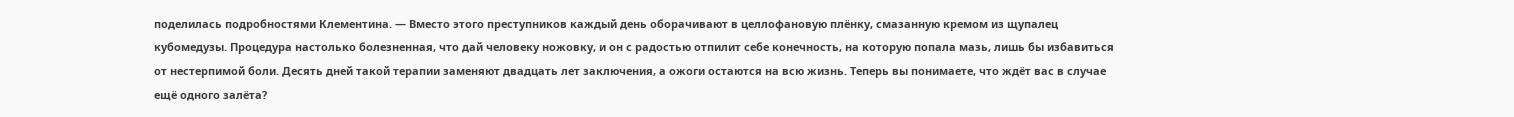поделилась подробностями Клементина. — Вместо этого преступников каждый день оборачивают в целлофановую плёнку, смазанную кремом из щупалец кубомедузы. Процедура настолько болезненная, что дай человеку ножовку, и он с радостью отпилит себе конечность, на которую попала мазь, лишь бы избавиться от нестерпимой боли. Десять дней такой терапии заменяют двадцать лет заключения, а ожоги остаются на всю жизнь. Теперь вы понимаете, что ждёт вас в случае ещё одного залёта?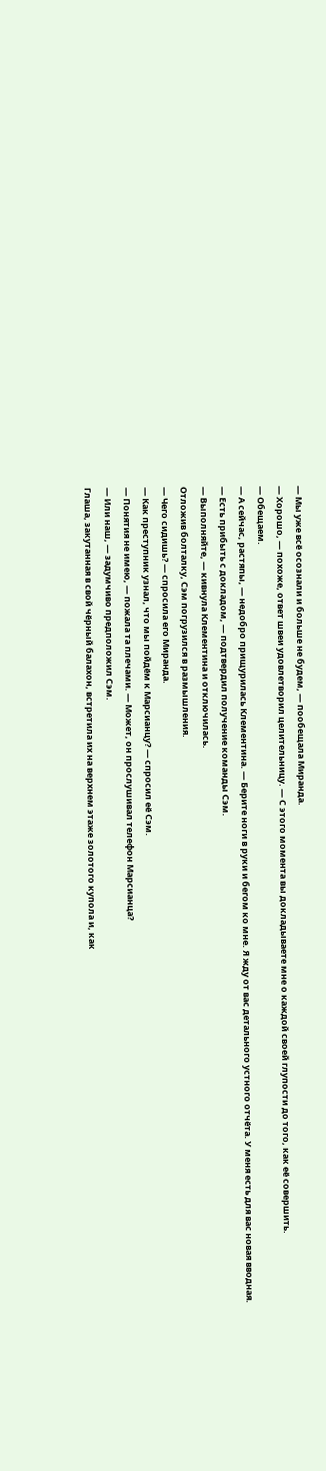— Мы уже всё осознали и больше не будем, — пообещала Миранда.
— Хорошо, — похоже, ответ швеи удовлетворил целительницу. — С этого момента вы докладываете мне о каждой своей глупости до того, как её совершить.
— Обещаем.
— А сейчас, растяпы, — недобро прищурилась Клементина. — Берите ноги в руки и бегом ко мне. Я жду от вас детального устного отчёта. У меня есть для вас новая вводная.
— Есть прибыть с докладом, — подтвердил получение команды Сэм.
— Выполняйте, — кивнула Клементина и отключилась.
Отложив болталку, Сэм погрузился в размышления.
— Чего сидишь? — спросила его Миранда.
— Как преступник узнал, что мы пойдём к Марсианцу? — спросил её Сэм.
— Понятия не имею, — пожала та плечами. — Может, он прослушивал телефон Марсианца?
— Или наш, — задумчиво предположил Сэм.
Глаша, закутанная в свой чёрный балахон, встретила их на верхнем этаже золотого купола и, как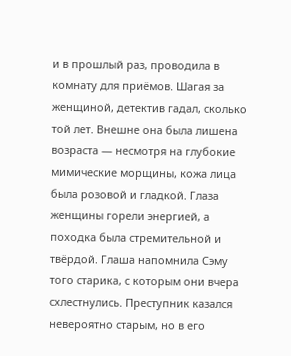и в прошлый раз, проводила в комнату для приёмов. Шагая за женщиной, детектив гадал, сколько той лет. Внешне она была лишена возраста — несмотря на глубокие мимические морщины, кожа лица была розовой и гладкой. Глаза женщины горели энергией, а походка была стремительной и твёрдой. Глаша напомнила Сэму того старика, с которым они вчера схлестнулись. Преступник казался невероятно старым, но в его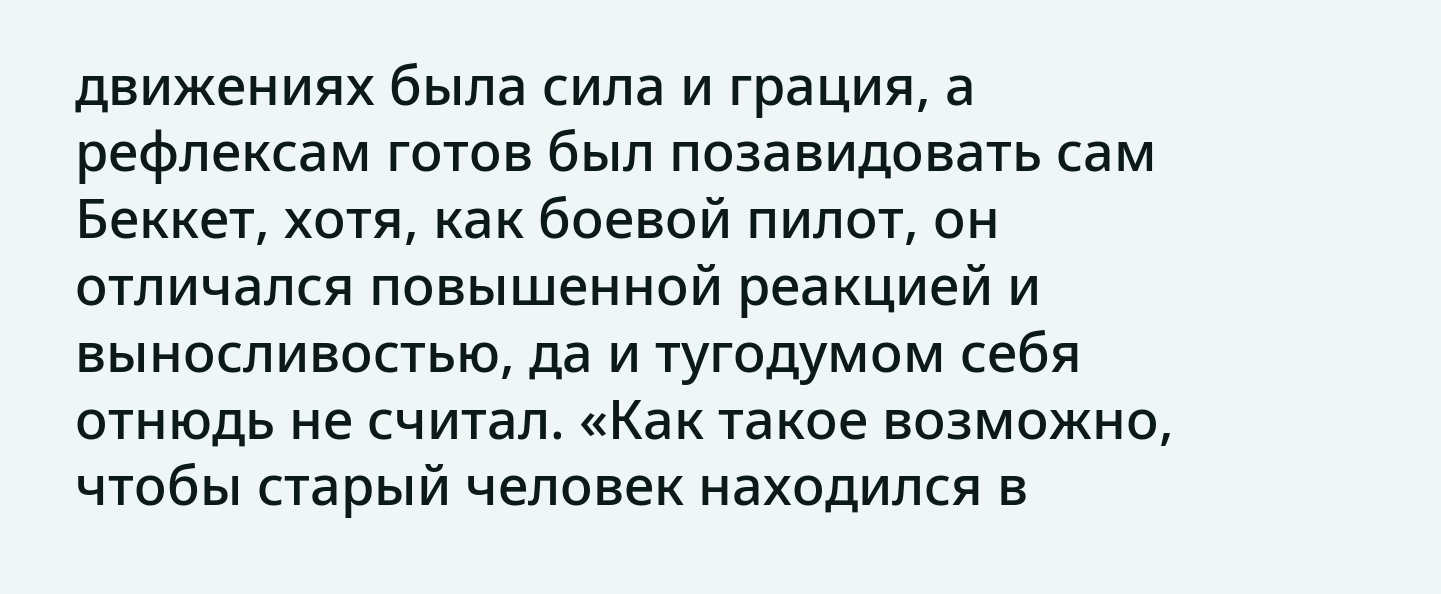движениях была сила и грация, а рефлексам готов был позавидовать сам Беккет, хотя, как боевой пилот, он отличался повышенной реакцией и выносливостью, да и тугодумом себя отнюдь не считал. «Как такое возможно, чтобы старый человек находился в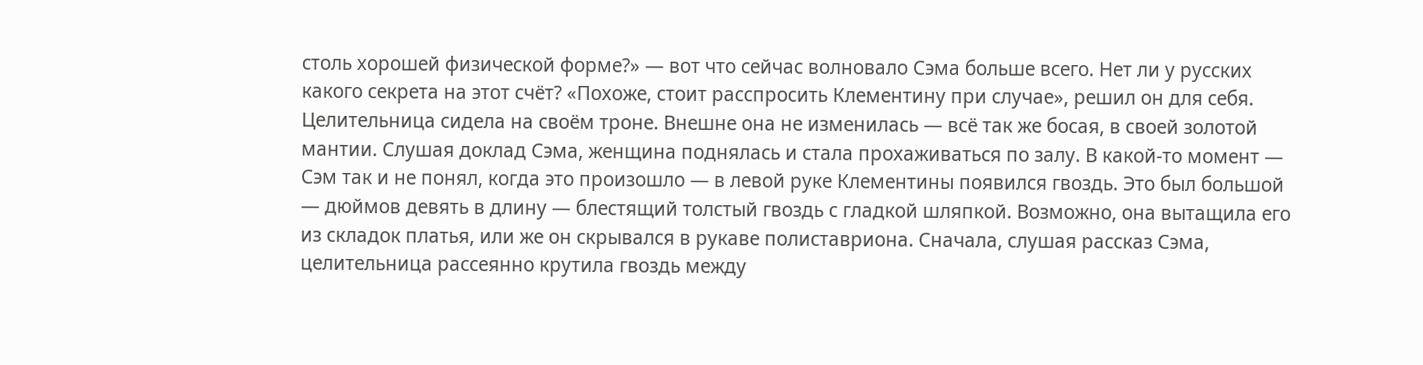столь хорошей физической форме?» — вот что сейчас волновало Сэма больше всего. Нет ли у русских какого секрета на этот счёт? «Похоже, стоит расспросить Клементину при случае», решил он для себя.
Целительница сидела на своём троне. Внешне она не изменилась — всё так же босая, в своей золотой мантии. Слушая доклад Сэма, женщина поднялась и стала прохаживаться по залу. В какой-то момент — Сэм так и не понял, когда это произошло — в левой руке Клементины появился гвоздь. Это был большой — дюймов девять в длину — блестящий толстый гвоздь с гладкой шляпкой. Возможно, она вытащила его из складок платья, или же он скрывался в рукаве полиставриона. Сначала, слушая рассказ Сэма, целительница рассеянно крутила гвоздь между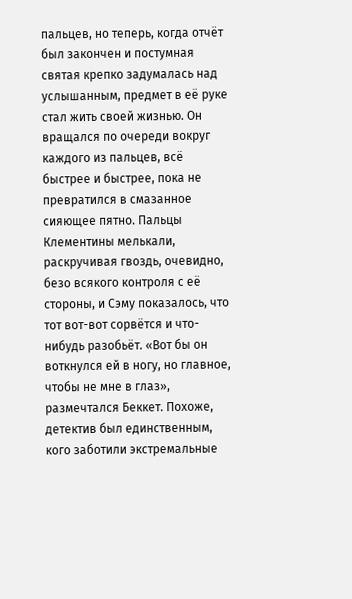пальцев, но теперь, когда отчёт был закончен и постумная святая крепко задумалась над услышанным, предмет в её руке стал жить своей жизнью. Он вращался по очереди вокруг каждого из пальцев, всё быстрее и быстрее, пока не превратился в смазанное сияющее пятно. Пальцы Клементины мелькали, раскручивая гвоздь, очевидно, безо всякого контроля с её стороны, и Сэму показалось, что тот вот-вот сорвётся и что-нибудь разобьёт. «Вот бы он воткнулся ей в ногу, но главное, чтобы не мне в глаз», размечтался Беккет. Похоже, детектив был единственным, кого заботили экстремальные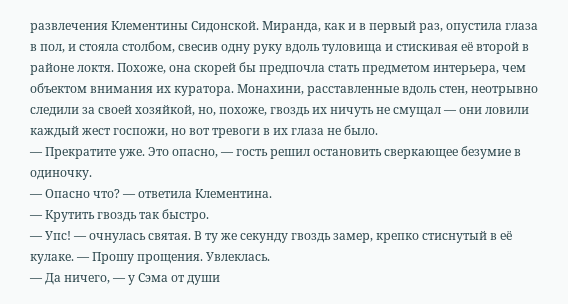развлечения Клементины Сидонской. Миранда, как и в первый раз, опустила глаза в пол, и стояла столбом, свесив одну руку вдоль туловища и стискивая её второй в районе локтя. Похоже, она скорей бы предпочла стать предметом интерьера, чем объектом внимания их куратора. Монахини, расставленные вдоль стен, неотрывно следили за своей хозяйкой, но, похоже, гвоздь их ничуть не смущал — они ловили каждый жест госпожи, но вот тревоги в их глаза не было.
— Прекратите уже. Это опасно, — гость решил остановить сверкающее безумие в одиночку.
— Опасно что? — ответила Клементина.
— Крутить гвоздь так быстро.
— Упс! — очнулась святая. В ту же секунду гвоздь замер, крепко стиснутый в её кулаке. — Прошу прощения. Увлеклась.
— Да ничего, — у Сэма от души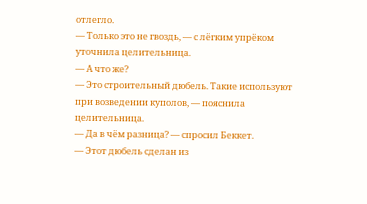отлегло.
— Только это не гвоздь, — с лёгким упрёком уточнила целительница.
— А что же?
— Это строительный дюбель. Такие используют при возведении куполов, — пояснила целительница.
— Да в чём разница? — спросил Беккет.
— Этот дюбель сделан из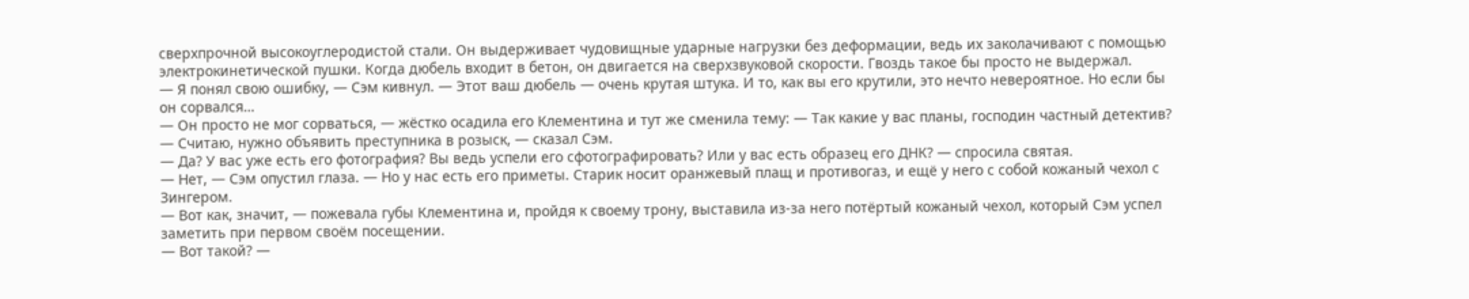сверхпрочной высокоуглеродистой стали. Он выдерживает чудовищные ударные нагрузки без деформации, ведь их заколачивают с помощью электрокинетической пушки. Когда дюбель входит в бетон, он двигается на сверхзвуковой скорости. Гвоздь такое бы просто не выдержал.
— Я понял свою ошибку, — Сэм кивнул. — Этот ваш дюбель — очень крутая штука. И то, как вы его крутили, это нечто невероятное. Но если бы он сорвался…
— Он просто не мог сорваться, — жёстко осадила его Клементина и тут же сменила тему: — Так какие у вас планы, господин частный детектив?
— Считаю, нужно объявить преступника в розыск, — сказал Сэм.
— Да? У вас уже есть его фотография? Вы ведь успели его сфотографировать? Или у вас есть образец его ДНК? — спросила святая.
— Нет, — Сэм опустил глаза. — Но у нас есть его приметы. Старик носит оранжевый плащ и противогаз, и ещё у него с собой кожаный чехол с Зингером.
— Вот как, значит, — пожевала губы Клементина и, пройдя к своему трону, выставила из-за него потёртый кожаный чехол, который Сэм успел заметить при первом своём посещении.
— Вот такой? —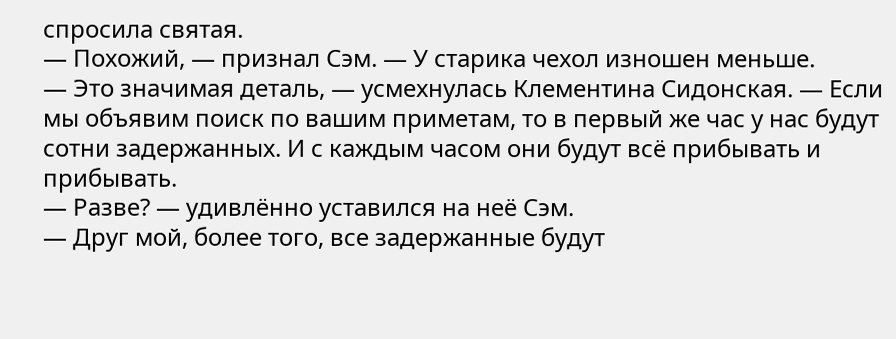спросила святая.
— Похожий, — признал Сэм. — У старика чехол изношен меньше.
— Это значимая деталь, — усмехнулась Клементина Сидонская. — Если мы объявим поиск по вашим приметам, то в первый же час у нас будут сотни задержанных. И с каждым часом они будут всё прибывать и прибывать.
— Разве? — удивлённо уставился на неё Сэм.
— Друг мой, более того, все задержанные будут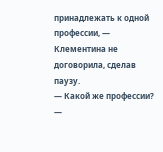принадлежать к одной профессии, — Клементина не договорила, сделав паузу.
— Какой же профессии? —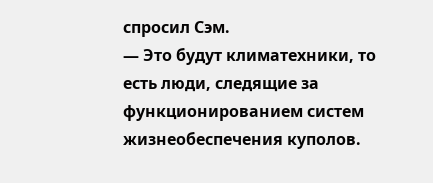спросил Сэм.
— Это будут климатехники, то есть люди, следящие за функционированием систем жизнеобеспечения куполов.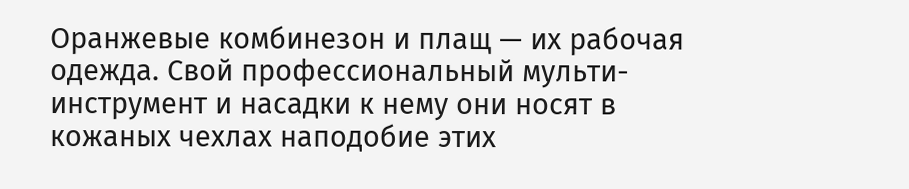Оранжевые комбинезон и плащ — их рабочая одежда. Свой профессиональный мульти-инструмент и насадки к нему они носят в кожаных чехлах наподобие этих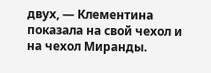двух, — Клементина показала на свой чехол и на чехол Миранды.